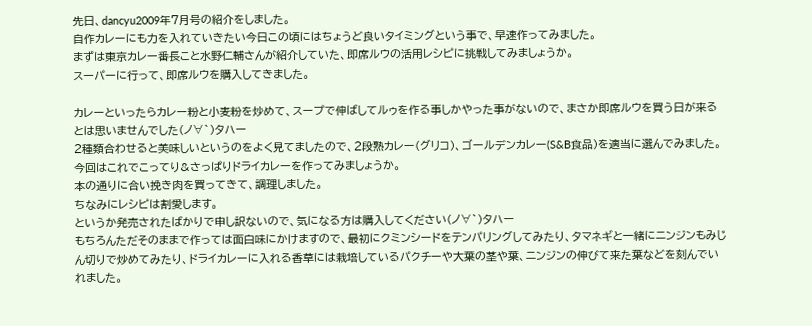先日、dancyu2009年7月号の紹介をしました。
自作カレーにも力を入れていきたい今日この頃にはちょうど良いタイミングという事で、早速作ってみました。
まずは東京カレー番長こと水野仁輔さんが紹介していた、即席ルウの活用レシピに挑戦してみましょうか。
スーパーに行って、即席ルウを購入してきました。

カレーといったらカレー粉と小麦粉を炒めて、スープで伸ばしてルゥを作る事しかやった事がないので、まさか即席ルウを買う日が来るとは思いませんでした(ノ∀`)タハー
2種類合わせると美味しいというのをよく見てましたので、2段熟カレー(グリコ)、ゴールデンカレー(S&B食品)を適当に選んでみました。
今回はこれでこってり&さっぱりドライカレーを作ってみましょうか。
本の通りに合い挽き肉を買ってきて、調理しました。
ちなみにレシピは割愛します。
というか発売されたばかりで申し訳ないので、気になる方は購入してください(ノ∀`)タハー
もちろんただそのままで作っては面白味にかけますので、最初にクミンシードをテンパリングしてみたり、タマネギと一緒にニンジンもみじん切りで炒めてみたり、ドライカレーに入れる香草には栽培しているパクチーや大葉の茎や葉、ニンジンの伸びて来た葉などを刻んでいれました。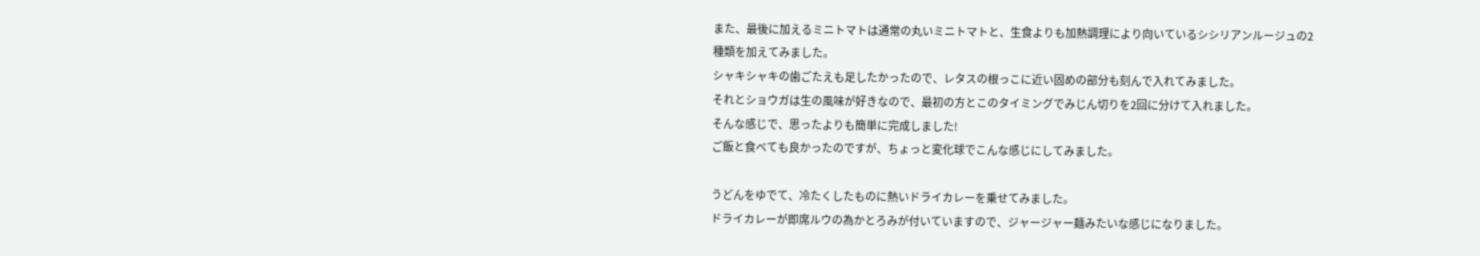また、最後に加えるミニトマトは通常の丸いミニトマトと、生食よりも加熱調理により向いているシシリアンルージュの2種類を加えてみました。
シャキシャキの歯ごたえも足したかったので、レタスの根っこに近い固めの部分も刻んで入れてみました。
それとショウガは生の風味が好きなので、最初の方とこのタイミングでみじん切りを2回に分けて入れました。
そんな感じで、思ったよりも簡単に完成しました!
ご飯と食べても良かったのですが、ちょっと変化球でこんな感じにしてみました。

うどんをゆでて、冷たくしたものに熱いドライカレーを乗せてみました。
ドライカレーが即席ルウの為かとろみが付いていますので、ジャージャー麺みたいな感じになりました。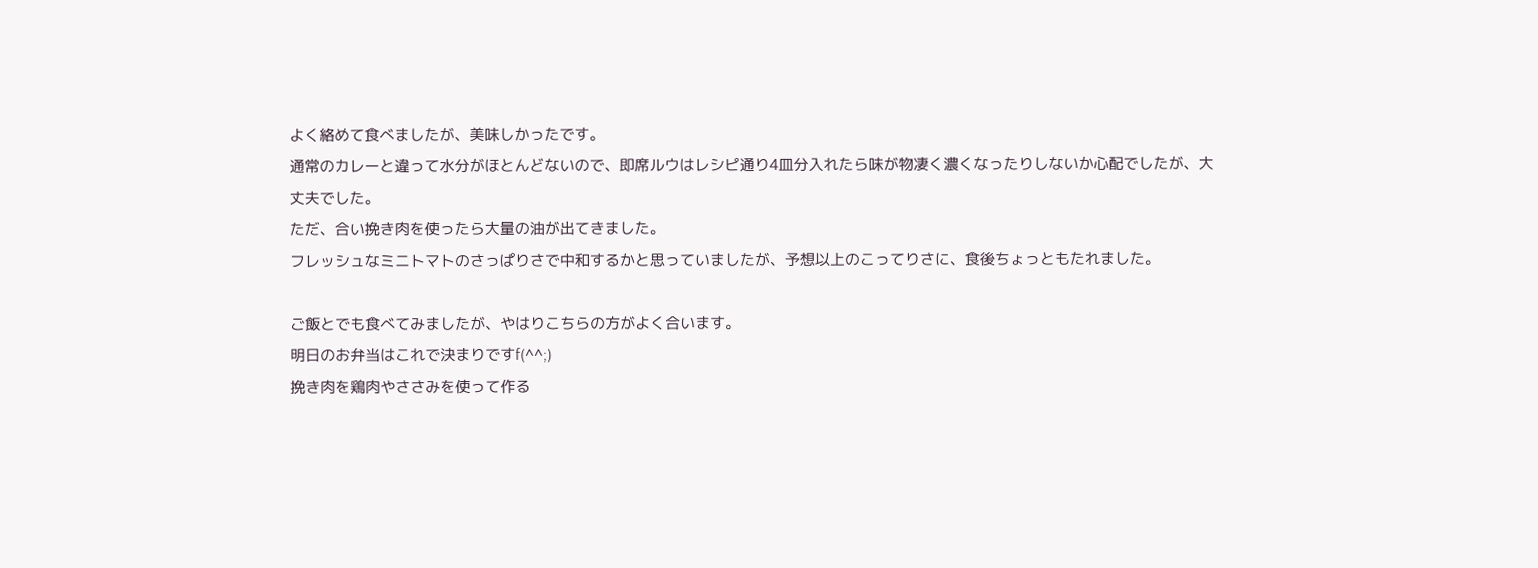よく絡めて食べましたが、美味しかったです。
通常のカレーと違って水分がほとんどないので、即席ルウはレシピ通り4皿分入れたら味が物凄く濃くなったりしないか心配でしたが、大丈夫でした。
ただ、合い挽き肉を使ったら大量の油が出てきました。
フレッシュなミニトマトのさっぱりさで中和するかと思っていましたが、予想以上のこってりさに、食後ちょっともたれました。

ご飯とでも食べてみましたが、やはりこちらの方がよく合います。
明日のお弁当はこれで決まりですf(^^;)
挽き肉を鶏肉やささみを使って作る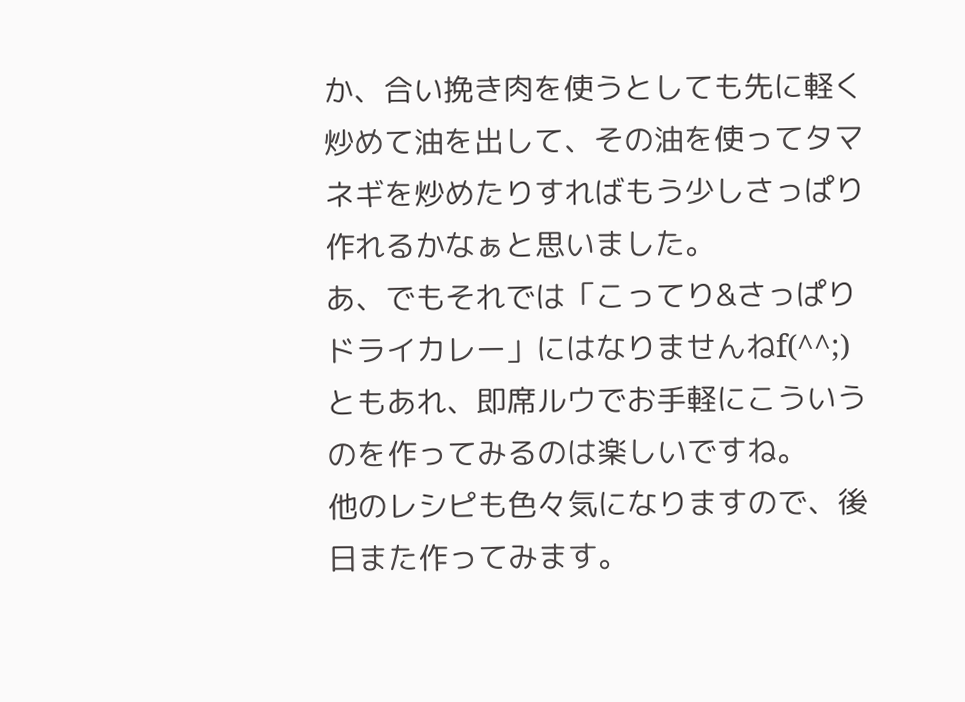か、合い挽き肉を使うとしても先に軽く炒めて油を出して、その油を使ってタマネギを炒めたりすればもう少しさっぱり作れるかなぁと思いました。
あ、でもそれでは「こってり&さっぱりドライカレー」にはなりませんねf(^^;)
ともあれ、即席ルウでお手軽にこういうのを作ってみるのは楽しいですね。
他のレシピも色々気になりますので、後日また作ってみます。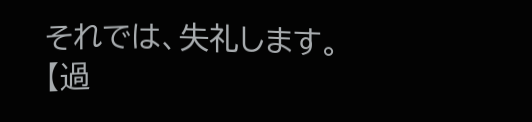それでは、失礼します。
【過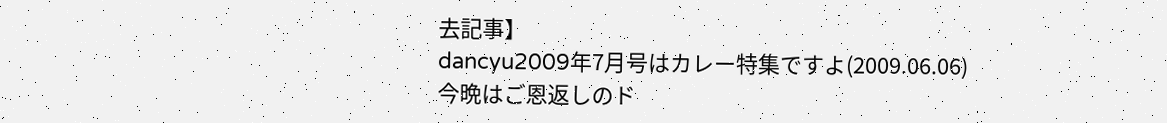去記事】
dancyu2009年7月号はカレー特集ですよ(2009.06.06)
今晩はご恩返しのド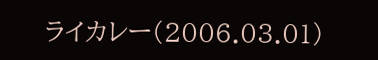ライカレー(2006.03.01)